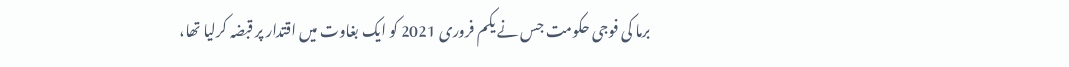برما کی فوجی حکومت جس نے یکم فروری 2021 کو ایک بغاوت میں اقتدار پر قبضہ کرلیا تھا،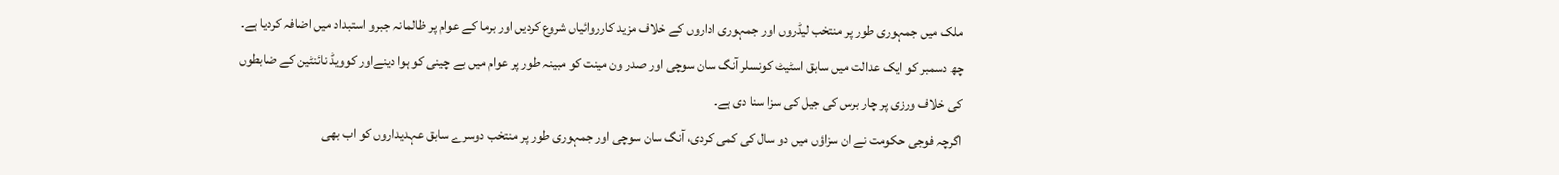ملک میں جمہوری طور پر منتخب لیڈروں اور جمہوری اداروں کے خلاف مزید کارروائیاں شروع کردیں اور برما کے عوام پر ظالمانہ جبرو استبداد میں اضافہ کردیا ہے۔
چھ دسمبر کو ایک عدالت میں سابق اسٹیٹ کونسلر آنگ سان سوچی اور صدر ون مینت کو مبینہ طور پر عوام میں بے چینی کو ہوا دینےاور کوویڈ نائنٹین کے ضابطوں کی خلاف ورزی پر چار برس کی جیل کی سزا سنا دی ہے۔
اگرچہ فوجی حکومت نے ان سزاؤں میں دو سال کی کمی کردی، آنگ سان سوچی اور جمہوری طور پر منتخب دوسرے سابق عہدیداروں کو اب بھی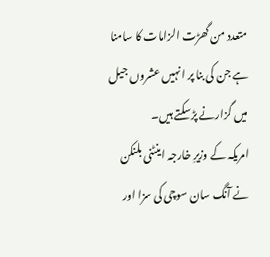متعدد من گھڑت الزامات کا سامنا ہے جن کی بنا پر انہیں عشروں جیل میں گزارنے پڑسکتے ہیں۔
امریکہ کے وزیرِ خارجہ اینٹنی بلنکن نے آنگ سان سوچی کی سزا اور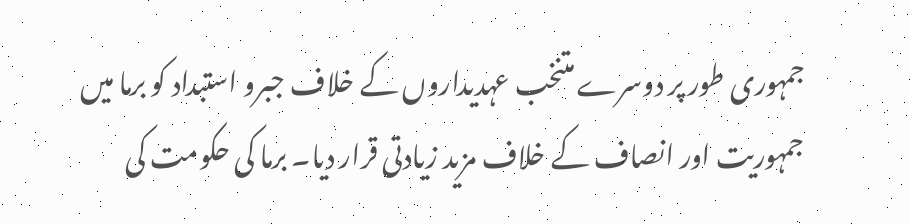جمہوری طور پر دوسرے متنخب عہدیداروں کے خلاف جبرو استبداد کو برما میں جمہوریت اور انصاف کے خلاف مزید زیادتی قرار دیا۔ برما کی حکومت کی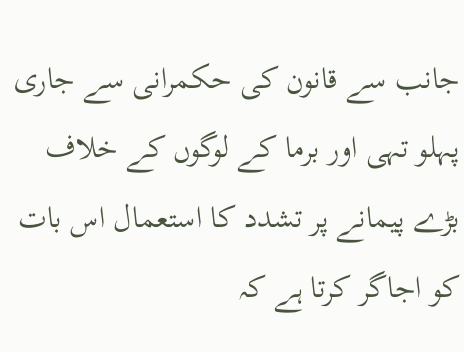جانب سے قانون کی حکمرانی سے جاری پہلو تہی اور برما کے لوگوں کے خلاف بڑے پیمانے پر تشدد کا استعمال اس بات کو اجاگر کرتا ہے کہ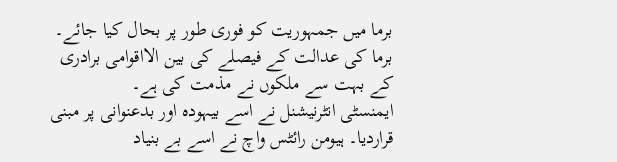برما میں جمہوریت کو فوری طور پر بحال کیا جائے۔
برما کی عدالت کے فیصلے کی بین الااقوامی برادری کے بہت سے ملکوں نے مذمت کی ہے۔
ایمنسٹی انٹرنیشنل نے اسے بیہودہ اور بدعنوانی پر مبنی قراردیا۔ ہیومن رائٹس واچ نے اسے بے بنیاد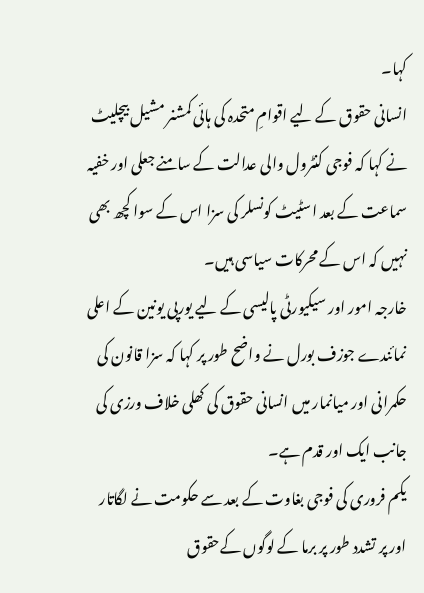کہا۔
انسانی حقوق کے لیے اقوامِ متحدہ کی ہائی کمشنر مشیل بیچلیٹ نے کہا کہ فوجی کنٹرول والی عدالت کے سامنے جعلی اور خفیہ سماعت کے بعد اسٹیٹ کونسلر کی سزا اس کے سوا کچھ بھی نہیں کہ اس کے محرکات سیاسی ہیں۔
خارجہ امور اور سیکیورٹی پالیسی کے لیے یورپی یونین کے اعلی نمائندے جوزف بورل نے واضح طور پر کہا کہ سزا قانون کی حکمرانی اور میانمار میں انسانی حقوق کی کھلی خلاف ورزی کی جانب ایک اور قدم ہے۔
یکم فروری کی فوجی بغاوت کے بعد سے حکومت نے لگاتار اور پر تشدد طور پر برما کے لوگوں کےحقوق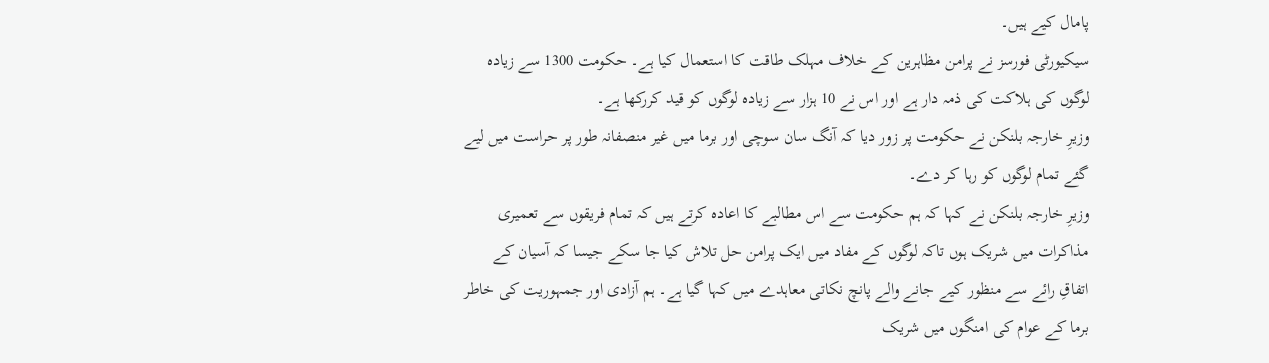پامال کیے ہیں۔
سیکیورٹی فورسز نے پرامن مظاہرین کے خلاف مہلک طاقت کا استعمال کیا ہے۔ حکومت 1300 سے زیادہ لوگوں کی ہلاکت کی ذمہ دار ہے اور اس نے 10 ہزار سے زیادہ لوگوں کو قید کررکھا ہے۔
وزیرِ خارجہ بلنکن نے حکومت پر زور دیا کہ آنگ سان سوچی اور برما میں غیر منصفانہ طور پر حراست میں لیے گئے تمام لوگوں کو رہا کر دے۔
وزیرِ خارجہ بلنکن نے کہا کہ ہم حکومت سے اس مطالبے کا اعادہ کرتے ہیں کہ تمام فریقوں سے تعمیری مذاکرات میں شریک ہوں تاکہ لوگوں کے مفاد میں ایک پرامن حل تلاش کیا جا سکے جیسا کہ آسیان کے اتفاقِ رائے سے منظور کیے جانے والے پانچ نکاتی معاہدے میں کہا گیا ہے۔ ہم آزادی اور جمہوریت کی خاطر برما کے عوام کی امنگوں میں شریک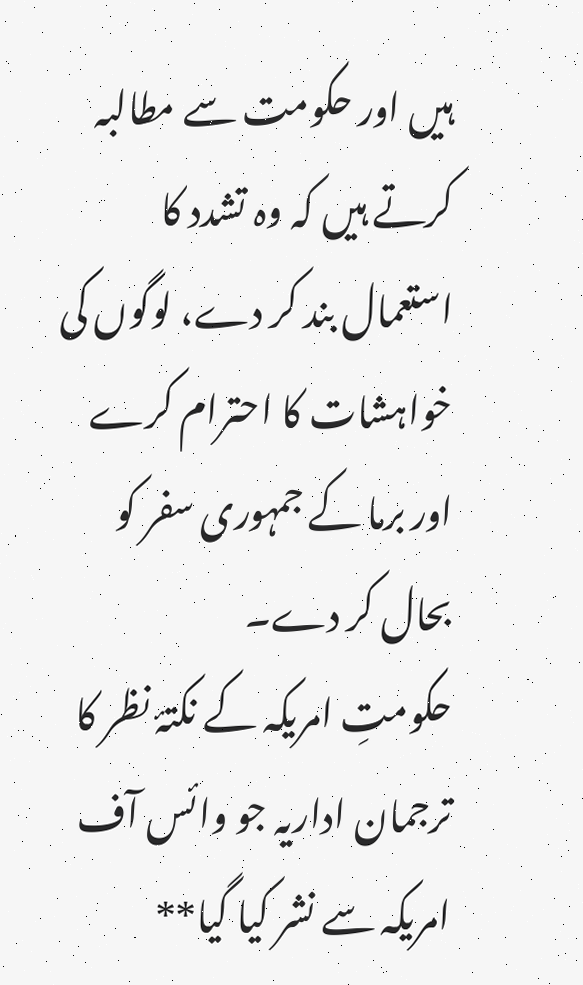ہیں اور حکومت سے مطالبہ کرتے ہیں کہ وہ تشدد کا استعمال بند کر دے، لوگوں کی خواہشات کا احترام کرے اور برما کے جمہوری سفر کو بحال کر دے۔
حکومتِ امریکہ کے نکتۂ نظر کا ترجمان اداریہ جو وائس آف امریکہ سے نشر کیا گیا**